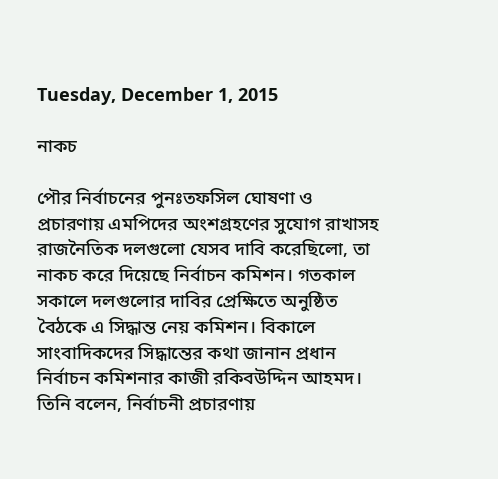Tuesday, December 1, 2015

নাকচ

পৌর নির্বাচনের পুনঃতফসিল ঘোষণা ও প্রচারণায় এমপিদের অংশগ্রহণের সুযোগ রাখাসহ রাজনৈতিক দলগুলো যেসব দাবি করেছিলো, তা নাকচ করে দিয়েছে নির্বাচন কমিশন। গতকাল সকালে দলগুলোর দাবির প্রেক্ষিতে অনুষ্ঠিত বৈঠকে এ সিদ্ধান্ত নেয় কমিশন। বিকালে সাংবাদিকদের সিদ্ধান্তের কথা জানান প্রধান নির্বাচন কমিশনার কাজী রকিবউদ্দিন আহমদ। তিনি বলেন, নির্বাচনী প্রচারণায়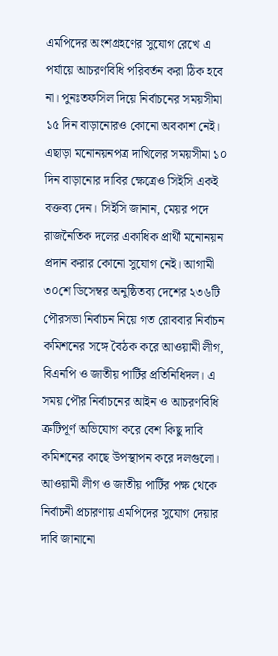এমপিদের অংশগ্রহণের সুযোগ রেখে এ পর্যায়ে আচরণবিধি পরিবর্তন করা ঠিক হবে না। পুনঃতফসিল দিয়ে নির্বাচনের সময়সীমা ১৫ দিন বাড়ানোরও কোনো অবকাশ নেই। এছাড়া মনোনয়নপত্র দাখিলের সময়সীমা ১০ দিন বাড়ানোর দাবির ক্ষেত্রেও সিইসি একই বক্তব্য দেন। সিইসি জানান, মেয়র পদে রাজনৈতিক দলের একাধিক প্রার্থী মনোনয়ন প্রদান করার কোনো সুযোগ নেই। আগামী ৩০শে ডিসেম্বর অনুষ্ঠিতব্য দেশের ২৩৬টি পৌরসভা নির্বাচন নিয়ে গত রোববার নির্বাচন কমিশনের সঙ্গে বৈঠক করে আওয়ামী লীগ, বিএনপি ও জাতীয় পার্টির প্রতিনিধিদল। এ সময় পৌর নির্বাচনের আইন ও আচরণবিধি ত্রুটিপূর্ণ অভিযোগ করে বেশ কিছু দাবি কমিশনের কাছে উপস্থাপন করে দলগুলো। আওয়ামী লীগ ও জাতীয় পার্টির পক্ষ থেকে নির্বাচনী প্রচারণায় এমপিদের সুযোগ দেয়ার দাবি জানানো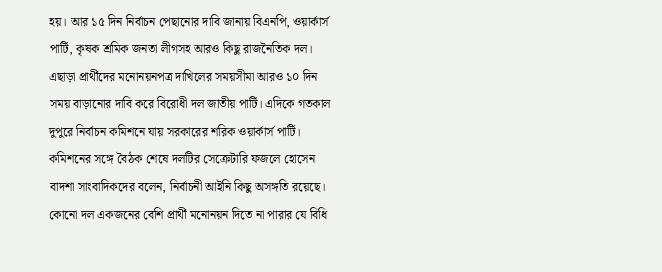হয়। আর ১৫ দিন নির্বাচন পেছানোর দাবি জানায় বিএনপি, ওয়ার্কার্স পার্টি, কৃষক শ্রমিক জনতা লীগসহ আরও কিছু রাজনৈতিক দল। এছাড়া প্রার্থীদের মনোনয়নপত্র দাখিলের সময়সীমা আরও ১০ দিন সময় বাড়ানোর দাবি করে বিরোধী দল জাতীয় পার্টি। এদিকে গতকাল দুপুরে নির্বাচন কমিশনে যায় সরকারের শরিক ওয়ার্কার্স পার্টি। কমিশনের সঙ্গে বৈঠক শেষে দলটির সেক্রেটারি ফজলে হোসেন বাদশা সাংবাদিকদের বলেন, নির্বাচনী আইনি কিছু অসঙ্গতি রয়েছে। কোনো দল একজনের বেশি প্রার্থী মনোনয়ন দিতে না পারার যে বিধি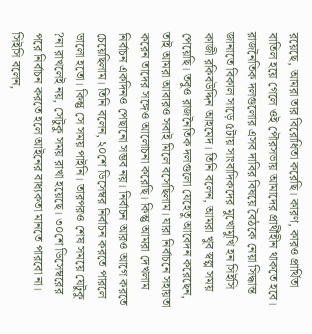রয়েছে, আমরা তার বিরোধিতা করেছি। কারণ, কারও প্রার্থিতা বাতিল হয়ে গেলে ওই পৌরসভায় আমাদের প্রার্থীহীন থাকতে হবে। রাজনৈতিক দলগুলোর এসব দাবির বিষয়ে বৈঠকে নেয়া সিদ্ধান্ত জানাতে বিকাল সাড়ে ৫টায় সাংবাদিকদের মুখোমুখি হন সিইসি কাজী রকিবউদ্দিন আহমেদ। তিনি বলেন, আমরা খুব স্বল্প সময় পেয়েছি। তবুও রাজনৈতিক দলগুলো যেহেতু আবেদন করেছেন, তাই আমরা আবারও সবাই মিলে বসেছিলাম। যারা নির্বাচনে সহায়তা করেন তাদের সঙ্গেও আলোচনা করেছি। কিন্তু আমরা দেখলাম নির্বাচন একদিনও পেছানো সম্ভব নয়। নির্বাচন আরও আগে করতে চেয়েছিলাম। তিনি বলেন, ২০শে ডিসেম্বর নির্বাচন করতে পারলে ভালো হতো। কিন্তু সে সময় পাইনি। তারপরও শেষ সময়ে যেটুকু ?না রাখলেই নয়, সেটুকু সময় রাখা হয়েছে। ৩০শে ডিসেম্বরের পরে নির্বাচন করতে হলে আইনের বাধ্যকতা মানতে পারবো না। সিইসি বলেন,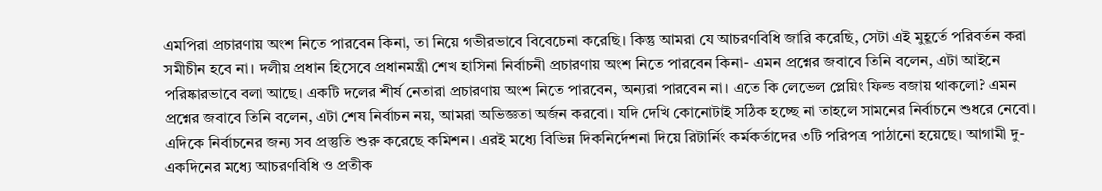এমপিরা প্রচারণায় অংশ নিতে পারবেন কিনা, তা নিয়ে গভীরভাবে বিবেচেনা করেছি। কিন্তু আমরা যে আচরণবিধি জারি করেছি, সেটা এই মুহূর্তে পরিবর্তন করা সমীচীন হবে না। দলীয় প্রধান হিসেবে প্রধানমন্ত্রী শেখ হাসিনা নির্বাচনী প্রচারণায় অংশ নিতে পারবেন কিনা- এমন প্রশ্নের জবাবে তিনি বলেন, এটা আইনে পরিষ্কারভাবে বলা আছে। একটি দলের শীর্ষ নেতারা প্রচারণায় অংশ নিতে পারবেন, অন্যরা পারবেন না। এতে কি লেভেল প্লেয়িং ফিল্ড বজায় থাকলো? এমন প্রশ্নের জবাবে তিনি বলেন, এটা শেষ নির্বাচন নয়, আমরা অভিজ্ঞতা অর্জন করবো। যদি দেখি কোনোটাই সঠিক হচ্ছে না তাহলে সামনের নির্বাচনে শুধরে নেবো। এদিকে নির্বাচনের জন্য সব প্রস্তুতি শুরু করেছে কমিশন। এরই মধ্যে বিভিন্ন দিকনির্দেশনা দিয়ে রিটার্নিং কর্মকর্তাদের ৩টি পরিপত্র পাঠানো হয়েছে। আগামী দু-একদিনের মধ্যে আচরণবিধি ও প্রতীক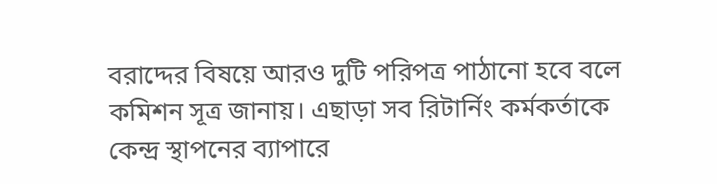বরাদ্দের বিষয়ে আরও দুটি পরিপত্র পাঠানো হবে বলে কমিশন সূত্র জানায়। এছাড়া সব রিটার্নিং কর্মকর্তাকে কেন্দ্র স্থাপনের ব্যাপারে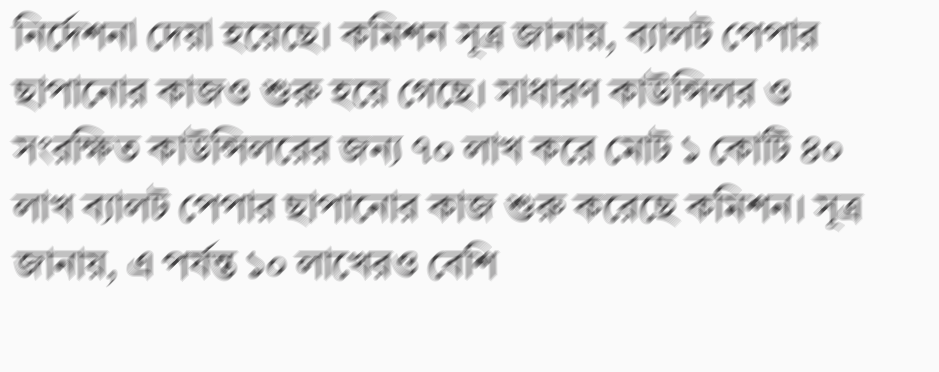নির্দেশনা দেয়া হয়েছে। কমিশন সূত্র জানায়, ব্যালট পেপার ছাপানোর কাজও শুরু হয়ে গেছে। সাধারণ কাউন্সিলর ও সংরক্ষিত কাউন্সিলরের জন্য ৭০ লাখ করে মোট ১ কোটি ৪০ লাখ ব্যালট পেপার ছাপানোর কাজ শুরু করেছে কমিশন। সূত্র জানায়, এ পর্যন্ত ১০ লাখেরও বেশি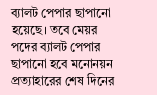ব্যালট পেপার ছাপানো হয়েছে। তবে মেয়র পদের ব্যালট পেপার ছাপানো হবে মনোনয়ন প্রত্যাহারের শেষ দিনের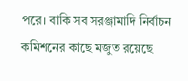পরে। বাকি সব সরঞ্জামাদি নির্বাচন কমিশনের কাছে মজুত রয়েছে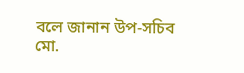বলে জানান উপ-সচিব মো.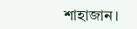শাহাজান।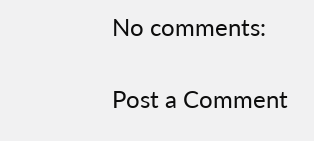No comments:

Post a Comment